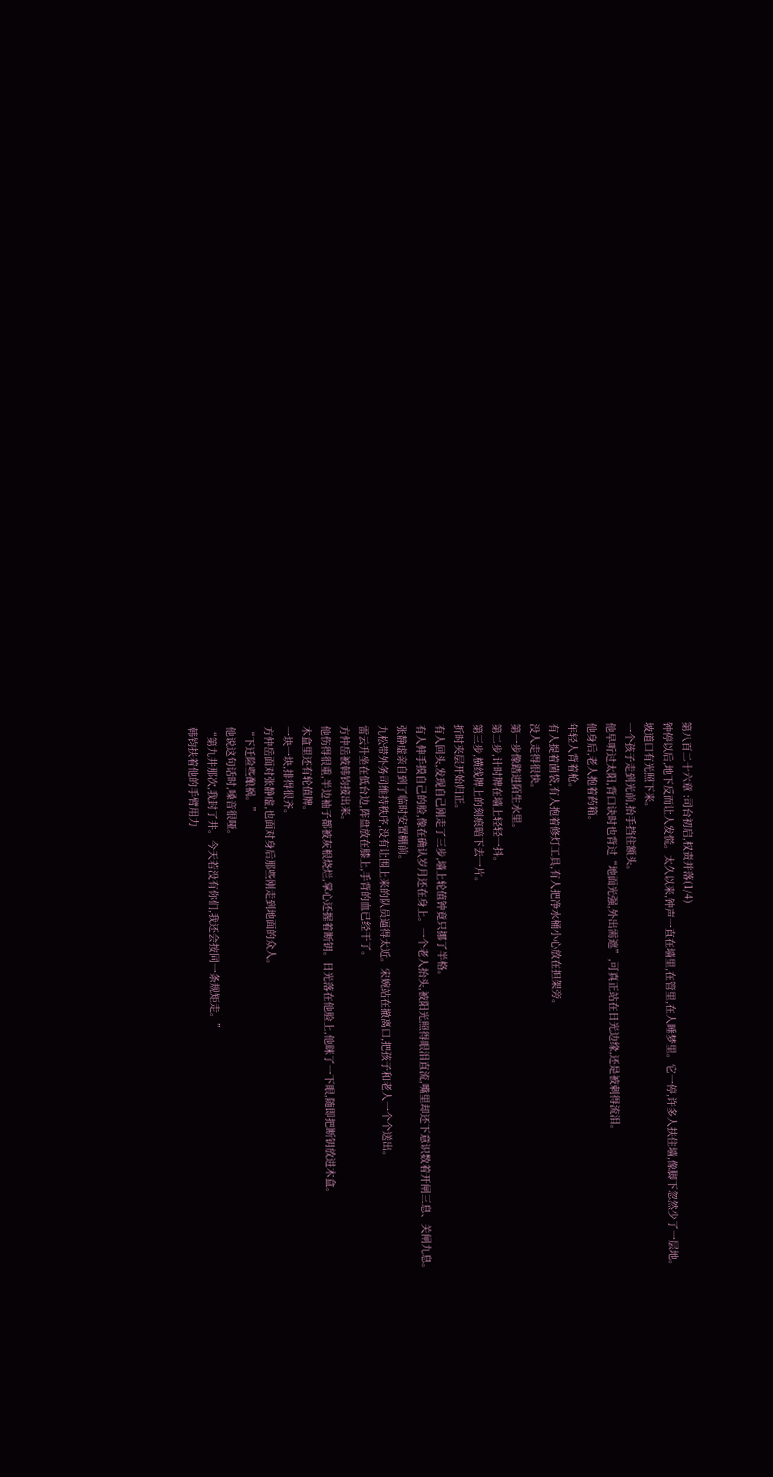第八百二十六章 :司台初启,权责并落(1/4)
钟停以后,地下反而让人发慌。太久以来,钟声一直在墙里,在管里,在人睡梦里。它一停,许多人扶住墙,像脚下忽然少了一层地。
坡道口有光照下来。
一个孩子走到光前,抬手挡住额头。
他早听过太阳,背口诀时也背过“地面光强,外出需遮”,可真正站在日光边缘,还是被刺得流泪。
他身后,老人抱着药箱。
年轻人背着枪。
有人提着菌袋,有人抱着修灯工具,有人把净水桶小心放在担架旁。
没人走得很快。
第一步像踏进陌生水里。
第二步,计时牌在墙上轻轻一抖。
第三步,横线牌上的刻痕暗下去一片。
折时夹层开始归正。
有人回头,发现自己刚走了三步,墙上轮值钟竟只挪了半格。
有人伸手摸自己的脸,像在确认岁月还在身上。一个老人抬头,被阳光照得眼泪直流,嘴里却还下意识数着开闸三息、关闸九息。
张静虚亲自到了临时安置棚前。
九松带外务司维持秩序,没有让围上来的队员逼得太近。宋婉站在撤离口,把孩子和老人一个个送出。
雷云升坐在低台边,阵盘放在膝上,手背的血已经干了。
方仲岳被韩钧接出来。
他伤得很重,半边袖子都被灰根烧烂,掌心还握着断钥。日光落在他脸上,他眯了一下眼,随即把断钥放进木盒。
木盒里还有轮值牌。
一块一块,排得很齐。
方仲岳面对张静虚,也面对身后那些刚走到地面的众人。
“下迁险些酿祸。”
他说这句话时,嗓音很哑。
“第九井那次,我封了井。今天若没有你们,我还会按同一条规矩走。”
韩钧扶着他的手臂用力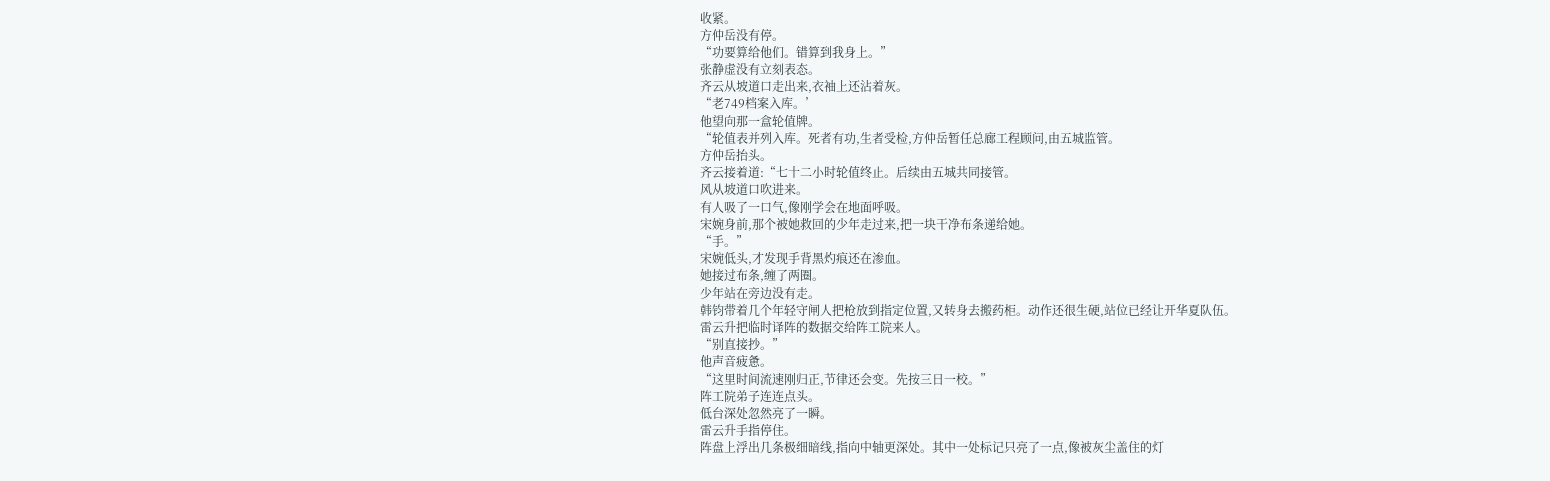收紧。
方仲岳没有停。
“功要算给他们。错算到我身上。”
张静虚没有立刻表态。
齐云从坡道口走出来,衣袖上还沾着灰。
“老749档案入库。’
他望向那一盒轮值牌。
“轮值表并列入库。死者有功,生者受检,方仲岳暂任总廊工程顾问,由五城监管。
方仲岳抬头。
齐云接着道:“七十二小时轮值终止。后续由五城共同接管。
风从坡道口吹进来。
有人吸了一口气,像刚学会在地面呼吸。
宋婉身前,那个被她救回的少年走过来,把一块干净布条递给她。
“手。”
宋婉低头,才发现手背黑灼痕还在渗血。
她接过布条,缠了两圈。
少年站在旁边没有走。
韩钧带着几个年轻守闸人把枪放到指定位置,又转身去搬药柜。动作还很生硬,站位已经让开华夏队伍。
雷云升把临时译阵的数据交给阵工院来人。
“别直接抄。”
他声音疲惫。
“这里时间流速刚归正,节律还会变。先按三日一校。”
阵工院弟子连连点头。
低台深处忽然亮了一瞬。
雷云升手指停住。
阵盘上浮出几条极细暗线,指向中轴更深处。其中一处标记只亮了一点,像被灰尘盖住的灯